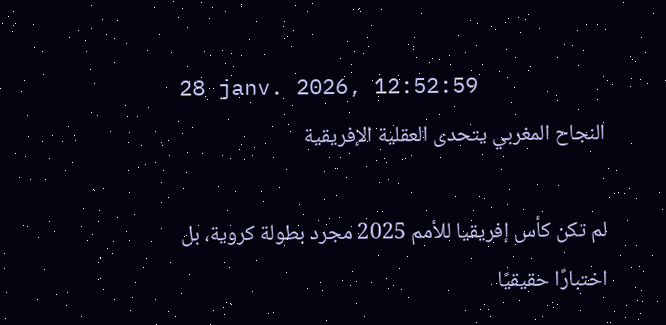28 janv. 2026, 12:52:59
النجاح المغربي يتحدى العقلية الإفريقية

لم تكن كأس إفريقيا للأمم 2025 مجرد بطولة كروية، بل اختبارًا حقيقيًا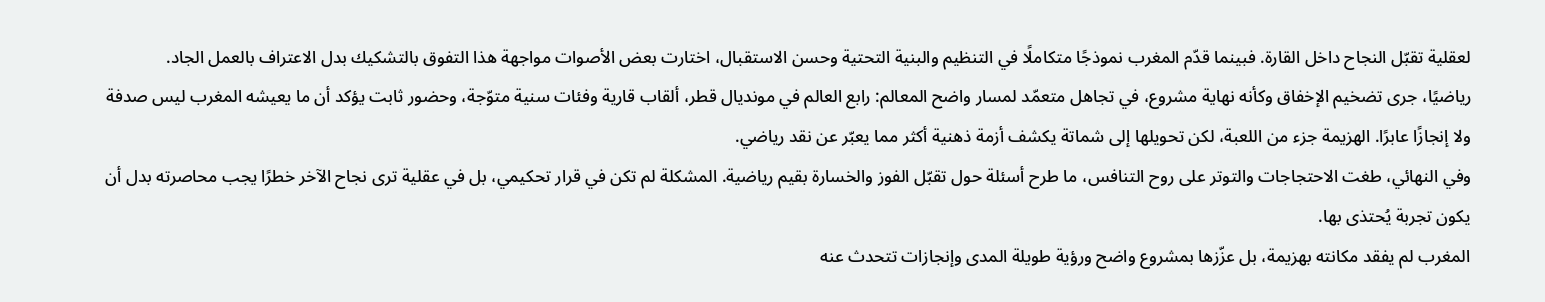لعقلية تقبّل النجاح داخل القارة. فبينما قدّم المغرب نموذجًا متكاملًا في التنظيم والبنية التحتية وحسن الاستقبال، اختارت بعض الأصوات مواجهة هذا التفوق بالتشكيك بدل الاعتراف بالعمل الجاد.
رياضيًا، جرى تضخيم الإخفاق وكأنه نهاية مشروع، في تجاهل متعمّد لمسار واضح المعالم: رابع العالم في مونديال قطر، ألقاب قارية وفئات سنية متوّجة، وحضور ثابت يؤكد أن ما يعيشه المغرب ليس صدفة ولا إنجازًا عابرًا. الهزيمة جزء من اللعبة، لكن تحويلها إلى شماتة يكشف أزمة ذهنية أكثر مما يعبّر عن نقد رياضي.
وفي النهائي، طغت الاحتجاجات والتوتر على روح التنافس، ما طرح أسئلة حول تقبّل الفوز والخسارة بقيم رياضية. المشكلة لم تكن في قرار تحكيمي، بل في عقلية ترى نجاح الآخر خطرًا يجب محاصرته بدل أن يكون تجربة يُحتذى بها.
المغرب لم يفقد مكانته بهزيمة، بل عزّزها بمشروع واضح ورؤية طويلة المدى وإنجازات تتحدث عنه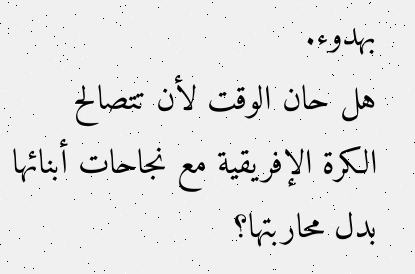بهدوء.
هل حان الوقت لأن تتصالح الكرة الإفريقية مع نجاحات أبنائها بدل محاربتها؟